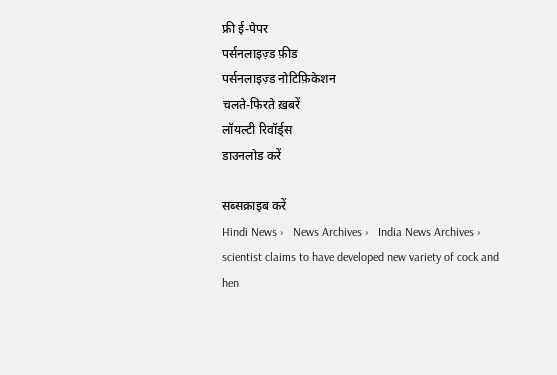फ्री ई-पेपर
पर्सनलाइज़्ड फ़ीड
पर्सनलाइज़्ड नोटिफ़िकेशन
चलते-फिरते ख़बरें
लॉयल्टी रिवॉर्ड्स
डाउनलोड करें

सब्सक्राइब करें
Hindi News ›   News Archives ›   India News Archives ›   scientist claims to have developed new variety of cock and hen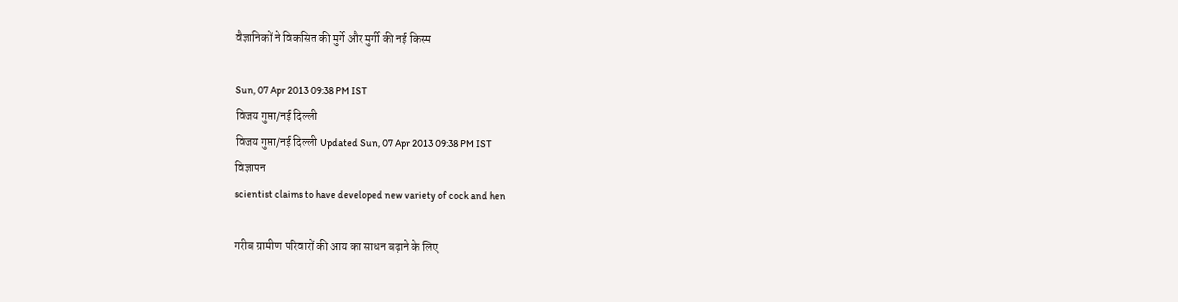वैज्ञानिकों ने विकसित की मुर्गे और मुर्गी की नई किस्म

Sun, 07 Apr 2013 09:38 PM IST
विजय गुप्ता/नई दिल्ली
विजय गुप्ता/नई दिल्ली Updated Sun, 07 Apr 2013 09:38 PM IST
विज्ञापन
scientist claims to have developed new variety of cock and hen

गरीब ग्रामीण परिवारों की आय का साधन बढ़ाने के लिए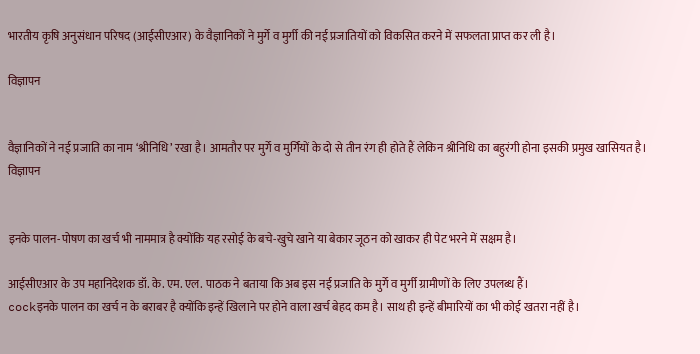भारतीय कृषि अनुसंधान परिषद (आईसीएआर) के वैज्ञानिकों ने मुर्गे व मुर्गी की नई प्रजातियों को विकसित करने में सफलता प्राप्त कर ली है।

विज्ञापन


वैज्ञानिकों ने नई प्रजाति का नाम ‘श्रीनिधि’ रखा है। आमतौर पर मुर्गे व मुर्गियों के दो से तीन रंग ही होते हैं लेकिन श्रीनिधि का बहुरंगी होना इसकी प्रमुख खासियत है।
विज्ञापन


इनके पालन-पोषण का खर्च भी नाममात्र है क्योंकि यह रसोई के बचे-खुचे खाने या बेकार जूठन को खाकर ही पेट भरने में सक्षम है।

आईसीएआर के उप महानिदेशक डॉ. के. एम. एल. पाठक ने बताया कि अब इस नई प्रजाति के मुर्गे व मुर्गी ग्रामीणों के लिए उपलब्ध हैं।
cockइनके पालन का खर्च न के बराबर है क्योंकि इन्हें खिलाने पर होने वाला खर्च बेहद कम है। साथ ही इन्हें बीमारियों का भी कोई खतरा नहीं है।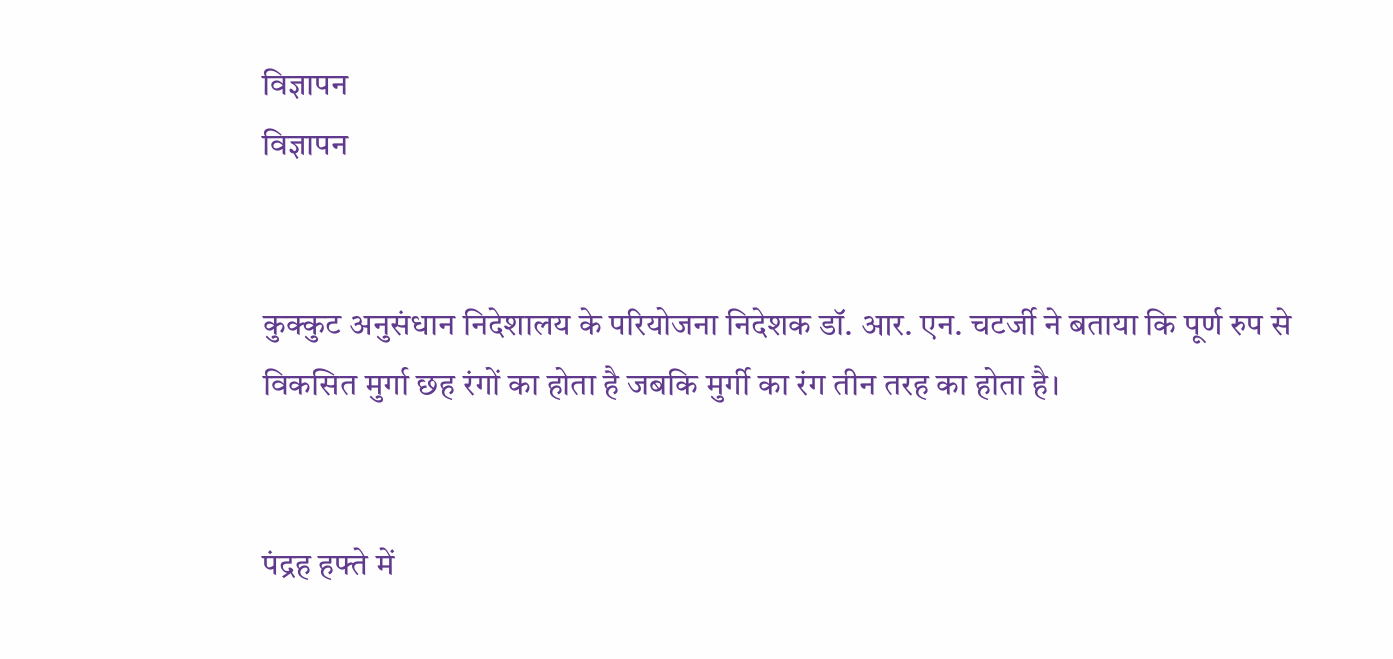विज्ञापन
विज्ञापन


कुक्कुट अनुसंधान निदेशालय के परियोजना निदेशक डॉ. आर. एन. चटर्जी ने बताया कि पूर्ण रुप से विकसित मुर्गा छह रंगों का होता है जबकि मुर्गी का रंग तीन तरह का होता है।


पंद्रह हफ्ते में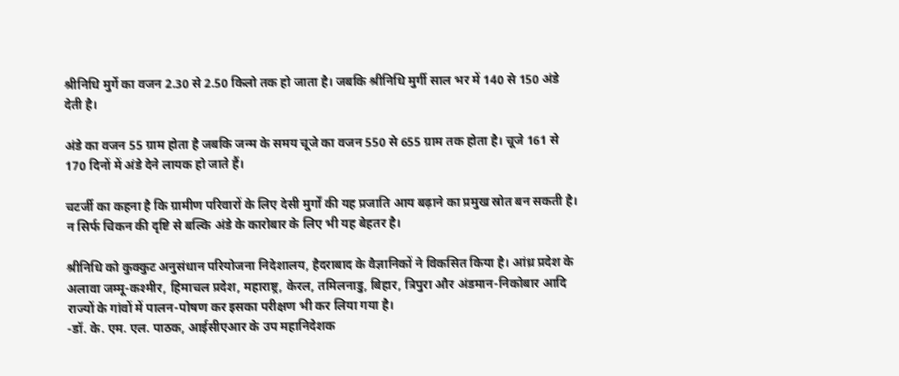श्रीनिधि मुर्गे का वजन 2.30 से 2.50 किलो तक हो जाता है। जबकि श्रीनिधि मुर्गी साल भर में 140 से 150 अंडे देती है।

अंडे का वजन 55 ग्राम होता है जबकि जन्म के समय चूजे का वजन 550 से 655 ग्राम तक होता है। चूजे 161 से 170 दिनों में अंडे देने लायक हो जाते हैं।

चटर्जी का कहना है कि ग्रामीण परिवारों के लिए देसी मुर्गों की यह प्रजाति आय बढ़ाने का प्रमुख स्रोत बन सकती है। न सिर्फ चिकन की दृष्टि से बल्कि अंडे के कारोबार के लिए भी यह बेहतर है।

श्रीनिधि को कुक्कुट अनुसंधान परियोजना निदेशालय, हैदराबाद के वैज्ञानिकों ने विकसित किया है। आंध्र प्रदेश के अलावा जम्मू-कश्मीर, हिमाचल प्रदेश, महाराष्ट्र, केरल, तमिलनाडु, बिहार, त्रिपुरा और अंडमान-निकोबार आदि राज्यों के गांवों में पालन-पोषण कर इसका परीक्षण भी कर लिया गया है।
-डॉ. के. एम. एल. पाठक, आईसीएआर के उप महानिदेशक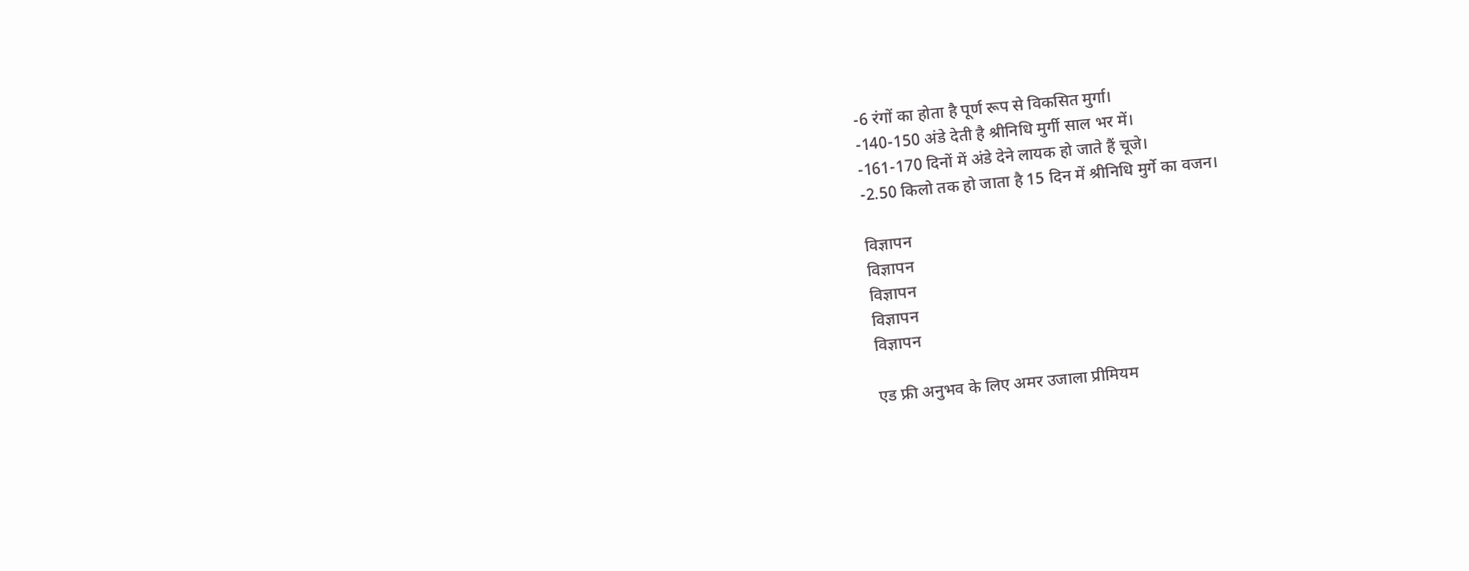-6 रंगों का होता है पूर्ण रूप से विकसित मुर्गा।
-140-150 अंडे देती है श्रीनिधि मुर्गी साल भर में।
-161-170 दिनों में अंडे देने लायक हो जाते हैं चूजे।
-2.50 किलो तक हो जाता है 15 दिन में श्रीनिधि मुर्गे का वजन।

विज्ञापन
विज्ञापन
विज्ञापन
विज्ञापन
विज्ञापन

एड फ्री अनुभव के लिए अमर उजाला प्रीमियम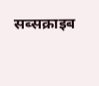सब्सक्राइब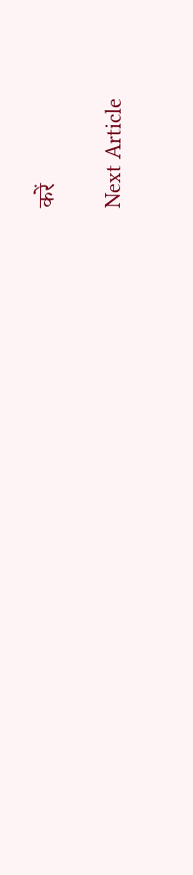करें

Next Article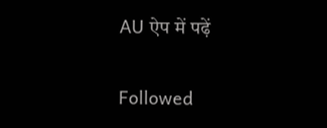AU ऐप में पढ़ें

Followed